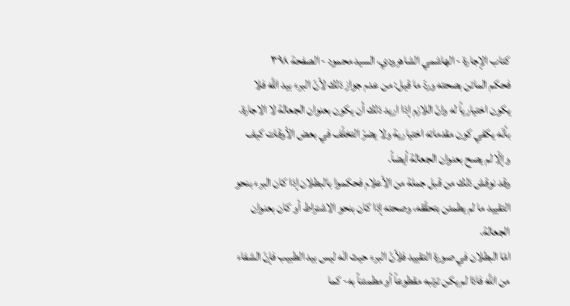كتاب الإجارة - الهاشمي الشاهرودي، السيد محمود - الصفحة ٣٩٨
فحكم الماتن بصحته وردّ ما قيل: من عدم جواز ذلك لأنّ البرء بيد اللَّه فلا يكون اختيارياً له وانّ اللازم إذا اريد ذلك أن يكون بعنوان الجعالة لا الاجارة. بأنّه يكفي كون مقدماته اختيارية ولا يضرّ التخلّف في بعض الأوقات كيف وإلّا لم يصح بعنوان الجعالة أيضاً.
وقد نوقش ذلك من قبل جملة من الأعلام فحكموا بالبطلان إذا كان البرء بنحو التقييد ما لم يطمئن بتحقّقه، وصحته إذا كان بنحو الاشتراط أو كان بعنوان الجعالة.
امّا البطلان في صورة التقييد فلأنّ البرء حيث انّه ليس بيد الطبيب فإنّ الشفاء من اللَّه فاذا لم يكن ترتبه مقطوعاً أو مطمئناً به- كما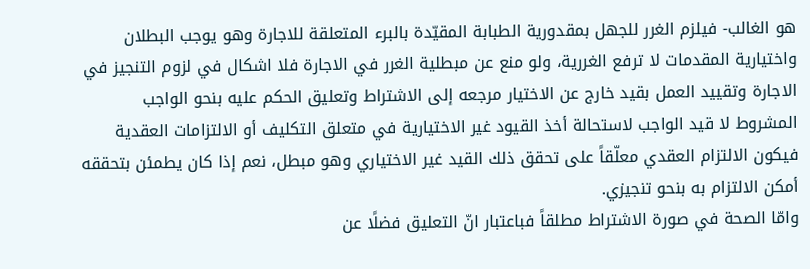هو الغالب- فيلزم الغرر للجهل بمقدورية الطبابة المقيّدة بالبرء المتعلقة للاجارة وهو يوجب البطلان واختيارية المقدمات لا ترفع الغررية، ولو منع عن مبطلية الغرر في الاجارة فلا اشكال في لزوم التنجيز في الاجارة وتقييد العمل بقيد خارج عن الاختيار مرجعه إلى الاشتراط وتعليق الحكم عليه بنحو الواجب المشروط لا قيد الواجب لاستحالة أخذ القيود غير الاختيارية في متعلق التكليف أو الالتزامات العقدية فيكون الالتزام العقدي معلّقاً على تحقق ذلك القيد غير الاختياري وهو مبطل، نعم إذا كان يطمئن بتحققه أمكن الالتزام به بنحو تنجيزي.
وامّا الصحة في صورة الاشتراط مطلقاً فباعتبار انّ التعليق فضلًا عن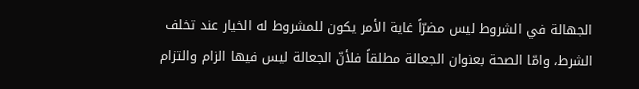الجهالة في الشروط ليس مضرّاً غاية الأمر يكون للمشروط له الخيار عند تخلف الشرط، وامّا الصحة بعنوان الجعالة مطلقاً فلأنّ الجعالة ليس فيها الزام والتزام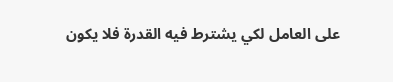على العامل لكي يشترط فيه القدرة فلا يكون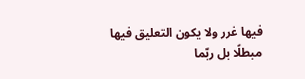فيها غرر ولا يكون التعليق فيها مبطلًا بل ربّما